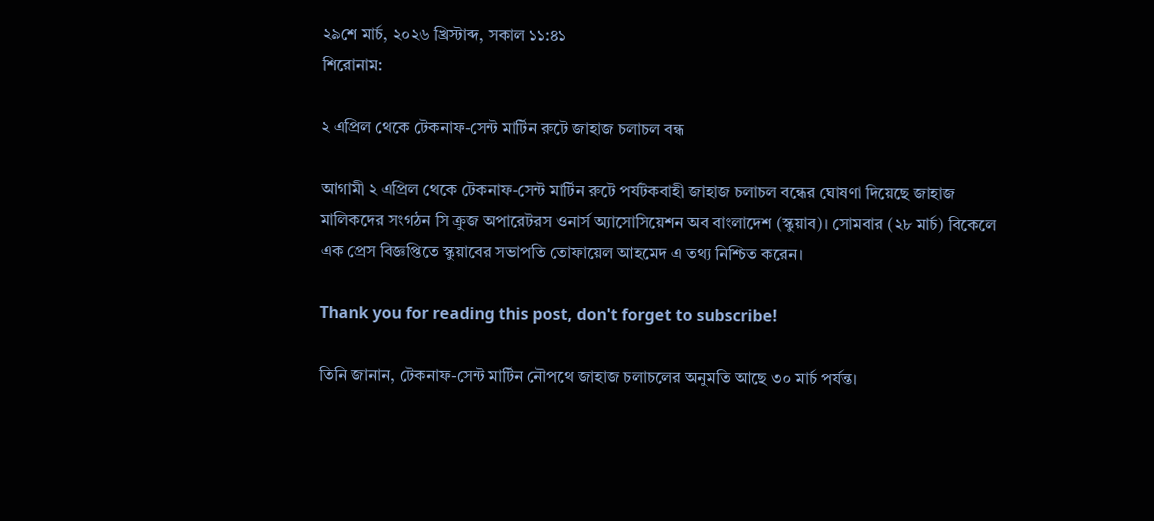২৯শে মার্চ, ২০২৬ খ্রিস্টাব্দ, সকাল ১১:৪১
শিরোনাম:

২ এপ্রিল থেকে টেকনাফ-সেন্ট মার্টিন রুটে জাহাজ চলাচল বন্ধ

আগামী ২ এপ্রিল থেকে টেকনাফ-সেন্ট মার্টিন রুটে পর্যটকবাহী জাহাজ চলাচল বন্ধের ঘোষণা দিয়েছে জাহাজ মালিকদের সংগঠন সি ক্রুজ অপারেটরস ওনার্স অ্যাসোসিয়েশন অব বাংলাদেশ (স্কুয়াব)। সোমবার (২৮ মার্চ) বিকেলে এক প্রেস বিজ্ঞপ্তিতে স্কুয়াবের সভাপতি তোফায়েল আহমেদ এ তথ্য নিশ্চিত করেন।

Thank you for reading this post, don't forget to subscribe!

তিনি জানান, টেকনাফ-সেন্ট মার্টিন নৌপথে জাহাজ চলাচলের অনুমতি আছে ৩০ মার্চ পর্যন্ত।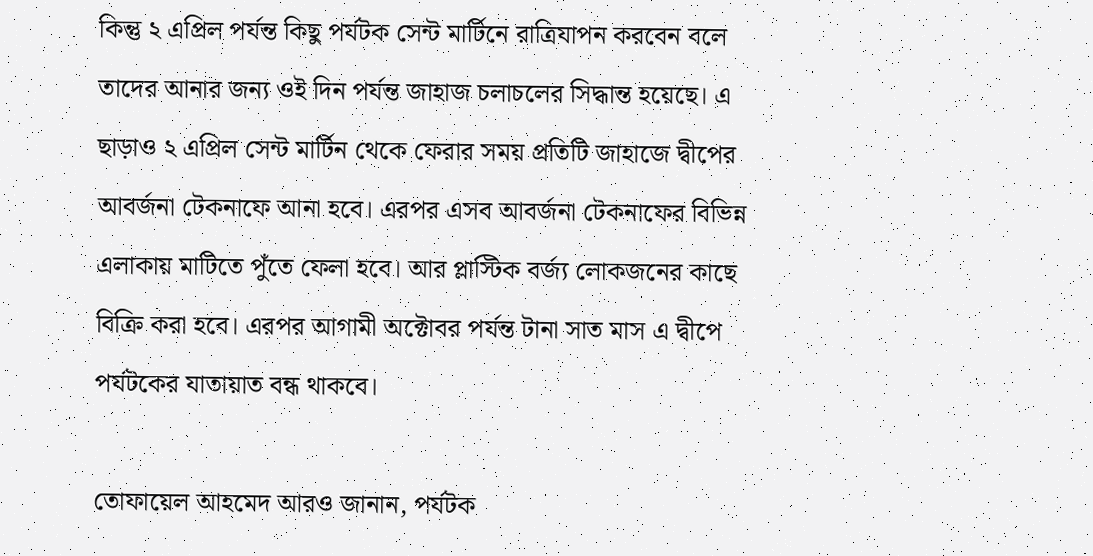কিন্তু ২ এপ্রিল পর্যন্ত কিছু পর্যটক সেন্ট মার্টিনে রাত্রিযাপন করবেন বলে তাদের আনার জন্য ওই দিন পর্যন্ত জাহাজ চলাচলের সিদ্ধান্ত হয়েছে। এ ছাড়াও ২ এপ্রিল সেন্ট মার্টিন থেকে ফেরার সময় প্রতিটি জাহাজে দ্বীপের আবর্জনা টেকনাফে আনা হবে। এরপর এসব আবর্জনা টেকনাফের বিভিন্ন এলাকায় মাটিতে পুঁতে ফেলা হবে। আর প্লাস্টিক বর্জ্য লোকজনের কাছে বিক্রি করা হবে। এরপর আগামী অক্টোবর পর্যন্ত টানা সাত মাস এ দ্বীপে পর্যটকের যাতায়াত বন্ধ থাকবে।

তোফায়েল আহমেদ আরও জানান, পর্যটক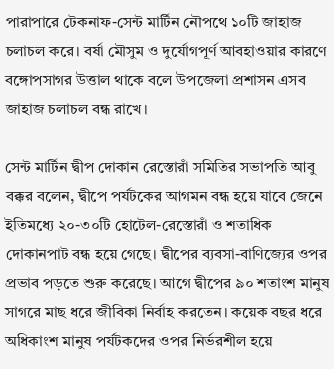পারাপারে টেকনাফ-সেন্ট মার্টিন নৌপথে ১০টি জাহাজ চলাচল করে। বর্ষা মৌসুম ও দুর্যোগপূর্ণ আবহাওয়ার কারণে বঙ্গোপসাগর উত্তাল থাকে বলে উপজেলা প্রশাসন এসব জাহাজ চলাচল বন্ধ রাখে।

সেন্ট মার্টিন দ্বীপ দোকান রেস্তোরাঁ সমিতির সভাপতি আবু বক্কর বলেন, দ্বীপে পর্যটকের আগমন বন্ধ হয়ে যাবে জেনে ইতিমধ্যে ২০-৩০টি হোটেল-রেস্তোরাঁ ও শতাধিক দোকানপাট বন্ধ হয়ে গেছে। দ্বীপের ব্যবসা-বাণিজ্যের ওপর প্রভাব পড়তে শুরু করেছে। আগে দ্বীপের ৯০ শতাংশ মানুষ সাগরে মাছ ধরে জীবিকা নির্বাহ করতেন। কয়েক বছর ধরে অধিকাংশ মানুষ পর্যটকদের ওপর নির্ভরশীল হয়ে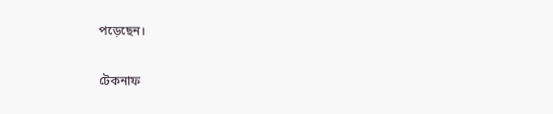পড়েছেন।

টেকনাফ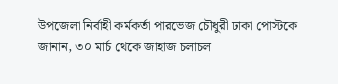উপজেলা নির্বাহী কর্মকর্তা পারভেজ চৌধুরী ঢাকা পোস্টকে জানান, ৩০ মার্চ থেকে জাহাজ চলাচল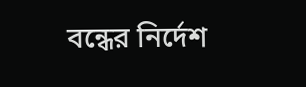বন্ধের নির্দেশ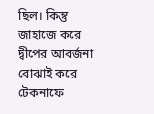ছিল। কিন্তু জাহাজে করে দ্বীপের আবর্জনা বোঝাই করে টেকনাফে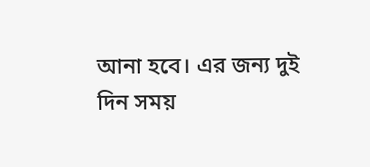আনা হবে। এর জন্য দুই দিন সময়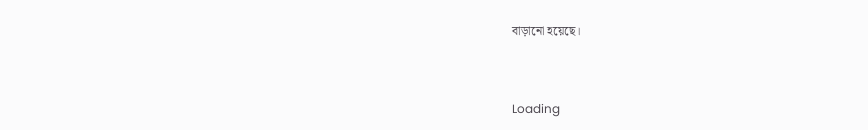বাড়ানো হয়েছে।



Loading